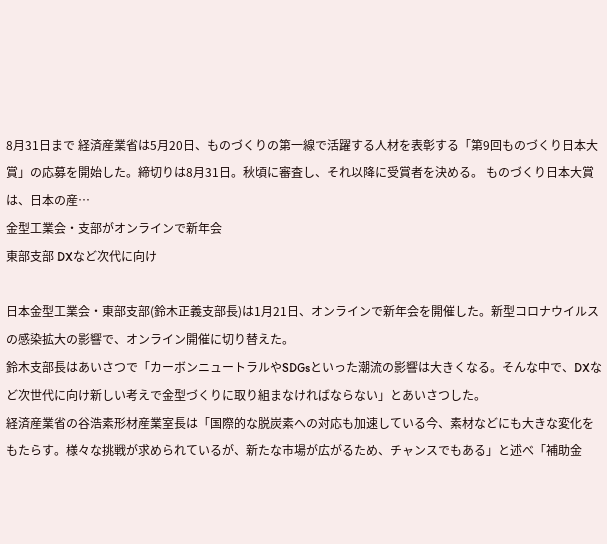8月31日まで 経済産業省は5月20日、ものづくりの第一線で活躍する人材を表彰する「第9回ものづくり日本大賞」の応募を開始した。締切りは8月31日。秋頃に審査し、それ以降に受賞者を決める。 ものづくり日本大賞は、日本の産…
金型工業会・支部がオンラインで新年会
東部支部 DXなど次代に向け

日本金型工業会・東部支部(鈴木正義支部長)は1月21日、オンラインで新年会を開催した。新型コロナウイルスの感染拡大の影響で、オンライン開催に切り替えた。
鈴木支部長はあいさつで「カーボンニュートラルやSDGsといった潮流の影響は大きくなる。そんな中で、DXなど次世代に向け新しい考えで金型づくりに取り組まなければならない」とあいさつした。
経済産業省の谷浩素形材産業室長は「国際的な脱炭素への対応も加速している今、素材などにも大きな変化をもたらす。様々な挑戦が求められているが、新たな市場が広がるため、チャンスでもある」と述べ「補助金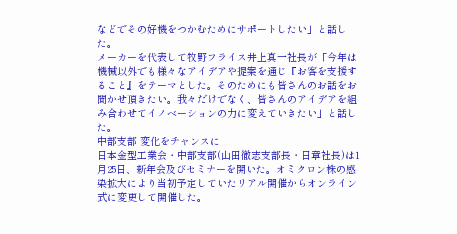などでその好機をつかむためにサポートしたい」と話した。
メーカーを代表して牧野フライス井上真一社長が「今年は機械以外でも様々なアイデアや提案を通じ『お客を支援すること』をテーマとした。そのためにも皆さんのお話をお聞かせ頂きたい。我々だけでなく、皆さんのアイデアを組み合わせてイノベーションの力に変えていきたい」と話した。
中部支部 変化をチャンスに
日本金型工業会・中部支部(山田徹志支部長・日章社長)は1月25日、新年会及びセミナーを開いた。オミクロン株の感染拡大により当初予定していたリアル開催からオンライン式に変更して開催した。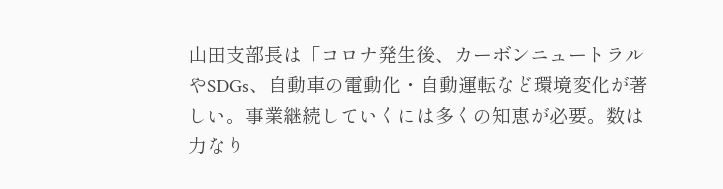山田支部長は「コロナ発生後、カーボンニュートラルやSDGs、自動車の電動化・自動運転など環境変化が著しい。事業継続していくには多くの知恵が必要。数は力なり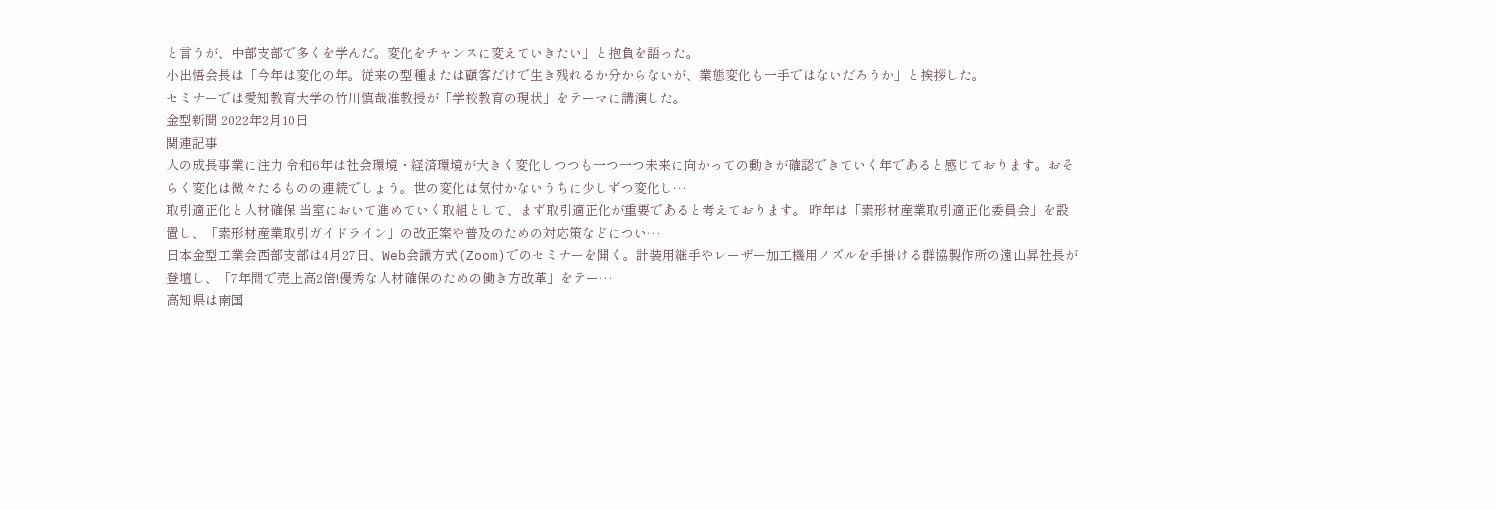と言うが、中部支部で多くを学んだ。変化をチャンスに変えていきたい」と抱負を語った。
小出悟会長は「今年は変化の年。従来の型種または顧客だけで生き残れるか分からないが、業態変化も一手ではないだろうか」と挨拶した。
セミナーでは愛知教育大学の竹川慎哉准教授が「学校教育の現状」をテーマに講演した。
金型新聞 2022年2月10日
関連記事
人の成長事業に注力 令和6年は社会環境・経済環境が大きく変化しつつも一つ一つ未来に向かっての動きが確認できていく年であると感じております。おそらく変化は微々たるものの連続でしょう。世の変化は気付かないうちに少しずつ変化し…
取引適正化と人材確保 当室において進めていく取組として、まず取引適正化が重要であると考えております。 昨年は「素形材産業取引適正化委員会」を設置し、「素形材産業取引ガイドライン」の改正案や普及のための対応策などについ…
日本金型工業会西部支部は4月27日、Web会議方式(Zoom)でのセミナーを開く。計装用継手やレーザー加工機用ノズルを手掛ける群協製作所の遠山昇社長が登壇し、「7年間で売上高2倍!優秀な人材確保のための働き方改革」をテー…
高知県は南国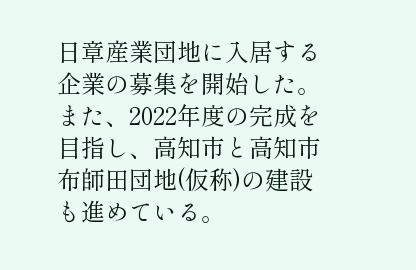日章産業団地に入居する企業の募集を開始した。また、2022年度の完成を目指し、高知市と高知市布師田団地(仮称)の建設も進めている。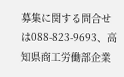募集に関する問合せは088-823-9693、高知県商工労働部企業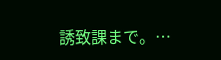誘致課まで。…